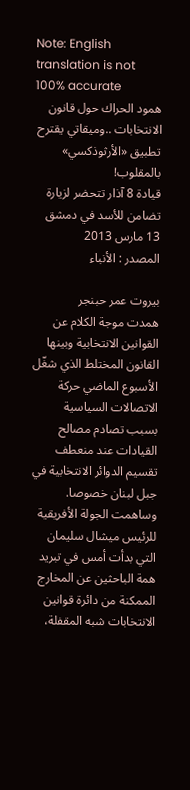Note: English translation is not 100% accurate
همود الحراك حول قانون الانتخابات ..وميقاتي يقترح تطبيق «الأرثوذكسي» بالمقلوب!
قيادة 8 آذار تتحضر لزيارة تضامن للأسد في دمشق
13 مارس 2013
المصدر : الأنباء

بيروت عمر حبنجر
همدت موجة الكلام عن القوانين الانتخابية وبينها القانون المختلط الذي شغّل الأسبوع الماضي حركة الاتصالات السياسية بسبب تصادم مصالح القيادات عند منعطف تقسيم الدوائر الانتخابية في جبل لبنان خصوصا.
وساهمت الجولة الأفريقية للرئيس ميشال سليمان التي بدأت أمس في تبريد همة الباحثين عن المخارج الممكنة من دائرة قوانين الانتخابات شبه المقفلة،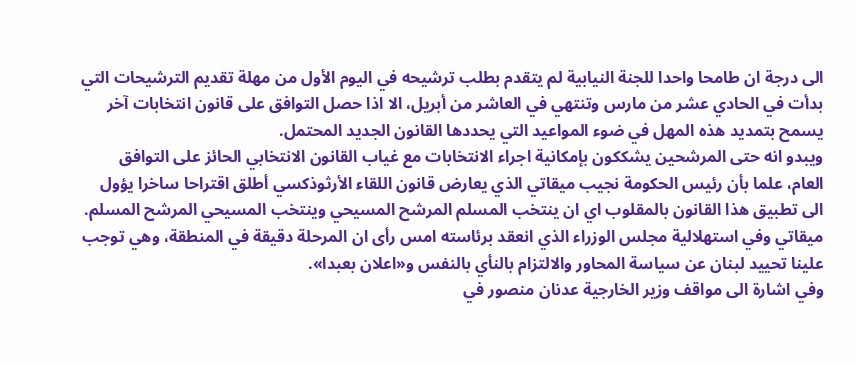الى درجة ان طامحا واحدا للجنة النيابية لم يتقدم بطلب ترشيحه في اليوم الأول من مهلة تقديم الترشيحات التي بدأت في الحادي عشر من مارس وتنتهي في العاشر من أبريل، الا اذا حصل التوافق على قانون انتخابات آخر يسمح بتمديد هذه المهل في ضوء المواعيد التي يحددها القانون الجديد المحتمل.
ويبدو انه حتى المرشحين يشككون بإمكانية اجراء الانتخابات مع غياب القانون الانتخابي الحائز على التوافق العام، علما بأن رئيس الحكومة نجيب ميقاتي الذي يعارض قانون اللقاء الأرثوذكسي أطلق اقتراحا ساخرا يؤول الى تطبيق هذا القانون بالمقلوب اي ان ينتخب المسلم المرشح المسيحي وينتخب المسيحي المرشح المسلم.
ميقاتي وفي استهلالية مجلس الوزراء الذي انعقد برئاسته امس رأى ان المرحلة دقيقة في المنطقة، وهي توجب علينا تحييد لبنان عن سياسة المحاور والالتزام بالنأي بالنفس و«اعلان بعبدا».
وفي اشارة الى مواقف وزير الخارجية عدنان منصور في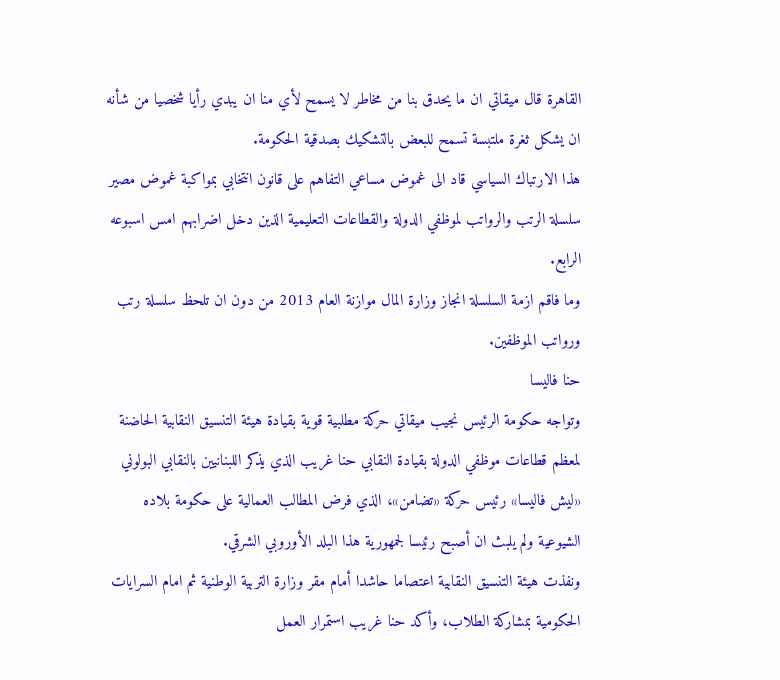القاهرة قال ميقاتي ان ما يحدق بنا من مخاطر لا يسمح لأي منا ان يبدي رأيا شخصيا من شأنه ان يشكل ثغرة ملتبسة تسمح للبعض بالتشكيك بصدقية الحكومة.
هذا الارتباك السياسي قاد الى غموض مساعي التفاهم على قانون انتخابي بمواكبة غموض مصير سلسلة الرتب والرواتب لموظفي الدولة والقطاعات التعليمية الذين دخل اضرابهم امس اسبوعه الرابع.
وما فاقم ازمة السلسلة انجاز وزارة المال موازنة العام 2013 من دون ان تلحظ سلسلة رتب ورواتب الموظفين.
حنا فاليسا
وتواجه حكومة الرئيس نجيب ميقاتي حركة مطلبية قوية بقيادة هيئة التنسيق النقابية الحاضنة لمعظم قطاعات موظفي الدولة بقيادة النقابي حنا غريب الذي يذكر اللبنانيين بالنقابي البولوني «ليش فاليسا» رئيس حركة «تضامن»، الذي فرض المطالب العمالية على حكومة بلاده الشيوعية ولم يلبث ان أصبح رئيسا لجمهورية هذا البلد الأوروبي الشرقي.
ونفذت هيئة التنسيق النقابية اعتصاما حاشدا أمام مقر وزارة التربية الوطنية ثم امام السرايات الحكومية بمشاركة الطلاب، وأكد حنا غريب استمرار العمل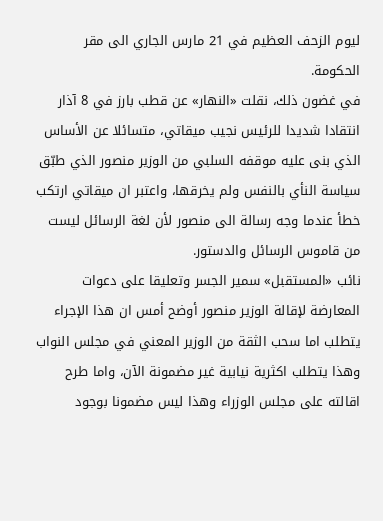ليوم الزحف العظيم في 21 مارس الجاري الى مقر الحكومة.
في غضون ذلك، نقلت «النهار» عن قطب بارز في 8 آذار انتقادا شديدا للرئيس نجيب ميقاتي، متسائلا عن الأساس الذي بنى عليه موقفه السلبي من الوزير منصور الذي طبّق سياسة النأي بالنفس ولم يخرقها، واعتبر ان ميقاتي ارتكب خطأ عندما وجه رسالة الى منصور لأن لغة الرسائل ليست من قاموس الرسائل والدستور.
نائب «المستقبل» سمير الجسر وتعليقا على دعوات المعارضة لإقالة الوزير منصور أوضح أمس ان هذا الإجراء يتطلب اما سحب الثقة من الوزير المعني في مجلس النواب وهذا يتطلب اكثرية نيابية غير مضمونة الآن، واما طرح اقالته على مجلس الوزراء وهذا ليس مضمونا بوجود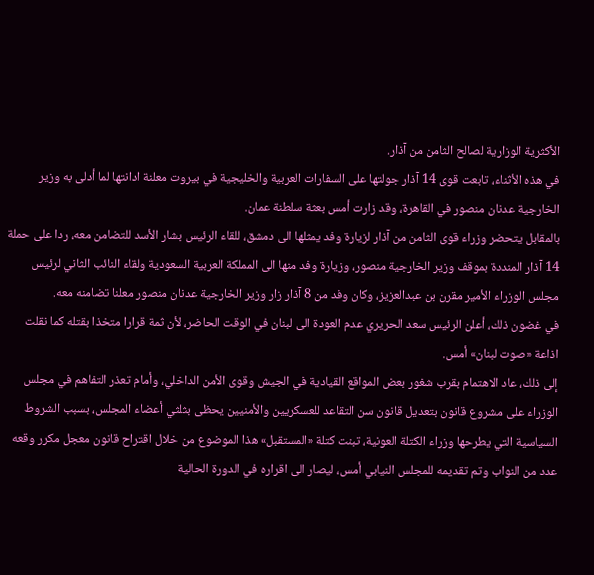الأكثرية الوزارية لصالح الثامن من آذار.
في هذه الأثناء، تابعت قوى 14 آذار جولتها على السفارات العربية والخليجية في بيروت معلنة ادانتها لما أدلى به وزير الخارجية عدنان منصور في القاهرة، وقد زارت أمس بعثة سلطنة عمان.
بالمقابل يتحضر وزراء قوى الثامن من آذار لزيارة وفد يمثلها الى دمشق، للقاء الرئيس بشار الأسد للتضامن معه، ردا على حملة 14 آذار المنددة بموقف وزير الخارجية منصور، وزيارة وفد منها الى المملكة العربية السعودية ولقاء النائب الثاني لرئيس مجلس الوزراء الأمير مقرن بن عبدالعزيز، وكان وفد من 8 آذار زار وزير الخارجية عدنان منصور معلنا تضامنه معه.
في غضون ذلك، أعلن الرئيس سعد الحريري عدم العودة الى لبنان في الوقت الحاضر، لأن ثمة قرارا متخذا بقتله كما نقلت اذاعة «صوت لبنان» أمس.
إلى ذلك، عاد الاهتمام بقرب شغور بعض المواقع القيادية في الجيش وقوى الأمن الداخلي، وأمام تعذر التفاهم في مجلس الوزراء على مشروع قانون بتعديل قانون سن التقاعد للعسكريين والأمنيين يحظى بثلثي أعضاء المجلس، بسبب الشروط السياسية التي يطرحها وزراء الكتلة العونية، تبنت كتلة «المستقبل» هذا الموضوع من خلال اقتراح قانون معجل مكرر وقعه عدد من النواب وتم تقديمه للمجلس النيابي أمس، ليصار الى اقراره في الدورة الحالية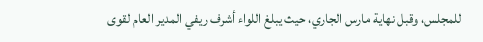للمجلس، وقبل نهاية مارس الجاري، حيث يبلغ اللواء أشرف ريفي المدير العام لقوى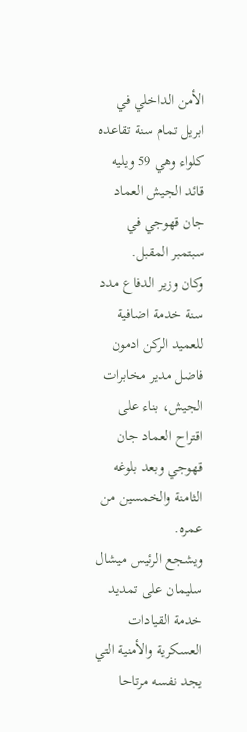الأمن الداخلي في ابريل تمام سنة تقاعده كلواء وهي 59 ويليه قائد الجيش العماد جان قهوجي في سبتمبر المقبل.
وكان وزير الدفاع مدد سنة خدمة اضافية للعميد الركن ادمون فاضل مدير مخابرات الجيش، بناء على اقتراح العماد جان قهوجي وبعد بلوغه الثامنة والخمسين من عمره.
ويشجع الرئيس ميشال سليمان على تمديد خدمة القيادات العسكرية والأمنية التي يجد نفسه مرتاحا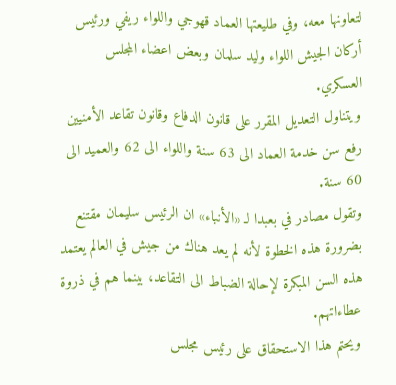لتعاونها معه، وفي طليعتها العماد قهوجي واللواء ريفي ورئيس أركان الجيش اللواء وليد سلمان وبعض اعضاء المجلس العسكري.
ويتناول التعديل المقرر على قانون الدفاع وقانون تقاعد الأمنيين رفع سن خدمة العماد الى 63 سنة واللواء الى 62 والعميد الى 60 سنة.
وتقول مصادر في بعبدا لـ «الأنباء» ان الرئيس سليمان مقتنع بضرورة هذه الخطوة لأنه لم يعد هناك من جيش في العالم يعتمد هذه السن المبكرة لإحالة الضباط الى التقاعد، بينما هم في ذروة عطاءاتهم.
ويحتم هذا الاستحقاق على رئيس مجلس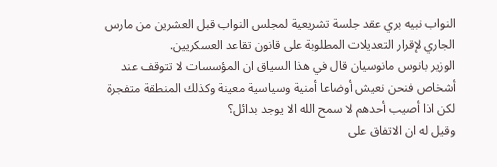النواب نبيه بري عقد جلسة تشريعية لمجلس النواب قبل العشرين من مارس الجاري لإقرار التعديلات المطلوبة على قانون تقاعد العسكريين.
الوزير بانوس مانوسيان قال في هذا السياق ان المؤسسات لا تتوقف عند أشخاص فنحن نعيش أوضاعا أمنية وسياسية معينة وكذلك المنطقة متفجرة لكن اذا أصيب أحدهم لا سمح الله الا يوجد بدائل؟
وقيل له ان الاتفاق على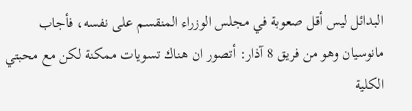البدائل ليس أقل صعوبة في مجلس الوزراء المنقسم على نفسه، فأجاب مانوسيان وهو من فريق 8 آذار: أتصور ان هناك تسويات ممكنة لكن مع محبتي الكلية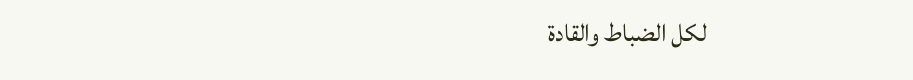لكل الضباط والقادة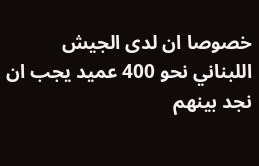خصوصا ان لدى الجيش اللبناني نحو 400 عميد يجب ان نجد بينهم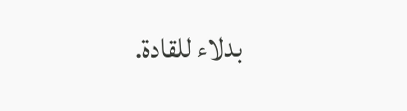بدلاء للقادة.